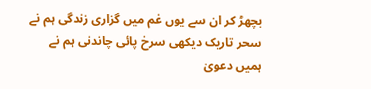بچھڑ کر ان سے یوں غم میں گزاری زندگی ہم نے
سحر تاریک دیکھی سرخ پائی چاندنی ہم نے
ہمیں دعویٰ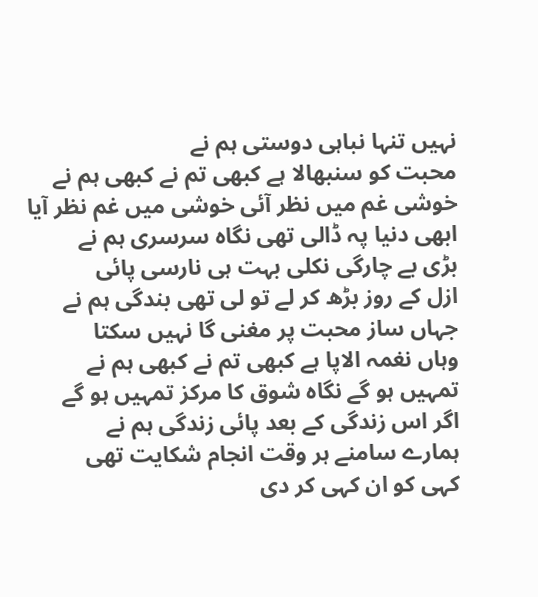نہیں تنہا نباہی دوستی ہم نے
محبت کو سنبھالا ہے کبھی تم نے کبھی ہم نے
خوشی غم میں نظر آئی خوشی میں غم نظر آیا
ابھی دنیا پہ ڈالی تھی نگاہ سرسری ہم نے
بڑی بے چارگی نکلی بہت ہی نارسی پائی
ازل کے روز بڑھ کر لے تو لی تھی بندگی ہم نے
جہاں ساز محبت پر مغنی گا نہیں سکتا
وہاں نغمہ الاپا ہے کبھی تم نے کبھی ہم نے
تمہیں ہو گے نگاہ شوق کا مرکز تمہیں ہو گے
اگر اس زندگی کے بعد پائی زندگی ہم نے
ہمارے سامنے ہر وقت انجام شکایت تھی
کہی کو ان کہی کر دی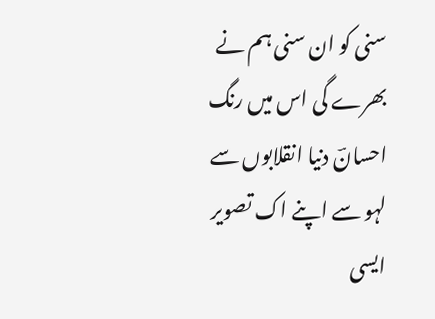سنی کو ان سنی ہم نے
بھرے گی اس میں رنگ احسانؔ دنیا انقلابوں سے
لہو سے اپنے اک تصویر ایسی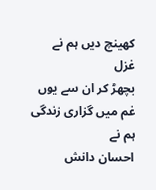کھینچ دیں ہم نے
غزل
بچھڑ کر ان سے یوں غم میں گزاری زندگی ہم نے
احسان دانش